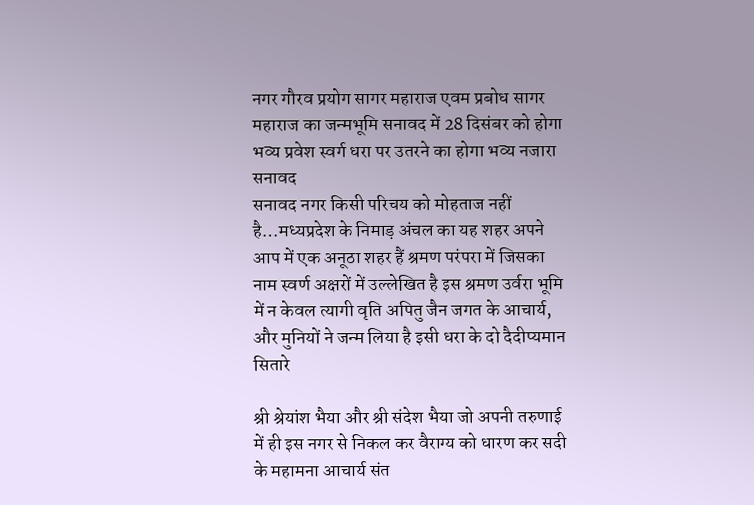नगर गौरव प्रयोग सागर महाराज एवम प्रबोध सागर महाराज का जन्मभूमि सनावद में 28 दिसंबर को होगा भव्य प्रवेश स्वर्ग धरा पर उतरने का होगा भव्य नजारा
सनावद
सनावद नगर किसी परिचय को मोहताज नहीं है…मध्यप्रदेश के निमाड़ अंचल का यह शहर अपने आप में एक अनूठा शहर हैं श्रमण परंपरा में जिसका नाम स्वर्ण अक्षरों में उल्लेखित है इस श्रमण उर्वरा भूमि में न केवल त्यागी वृति अपितु जैन जगत के आचार्य, और मुनियों ने जन्म लिया है इसी धरा के दो दैदीप्यमान सितारे

श्री श्रेयांश भैया और श्री संदेश भैया जो अपनी तरुणाई में ही इस नगर से निकल कर वैराग्य को धारण कर सदी के महामना आचार्य संत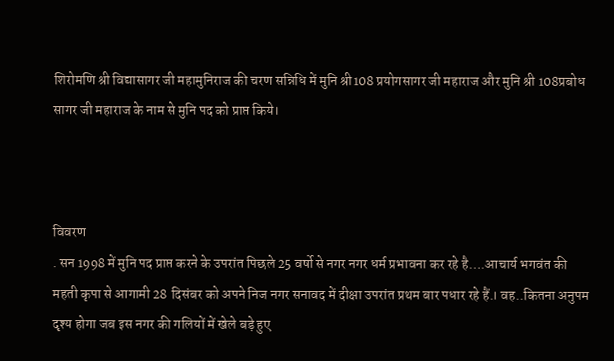शिरोमणि श्री विद्यासागर जी महामुनिराज की चरण सन्निधि में मुनि श्री108 प्रयोगसागर जी महाराज और मुनि श्री 108प्रबोध सागर जी महाराज के नाम से मुनि पद को प्राप्त किये।



विवरण
. सन 1998 में मुनि पद प्राप्त करने के उपरांत पिछले 25 वर्षो से नगर नगर धर्म प्रभावना कर रहे है….आचार्य भगवंत की महती कृपा से आगामी 28 दिसंबर को अपने निज नगर सनावद में दीक्षा उपरांत प्रथम बार पधार रहे हैं.। वह..कितना अनुपम दृश्य होगा जब इस नगर की गलियों में खेले बड़े हुए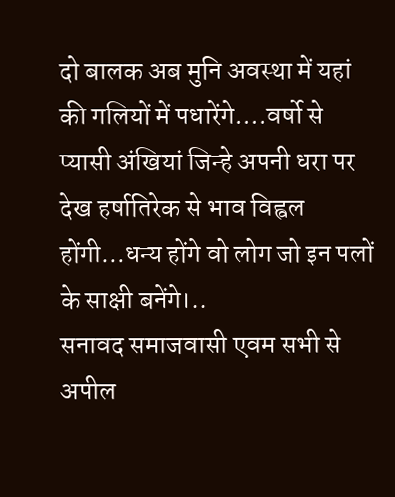दो बालक अब मुनि अवस्था में यहां की गलियों में पधारेंगे….वर्षो से प्यासी अंखियां जिन्हे अपनी धरा पर देख हर्षातिरेक से भाव विह्वल होंगी…धन्य होंगे वो लोग जो इन पलों के साक्षी बनेंगे।..
सनावद समाजवासी एवम सभी से अपील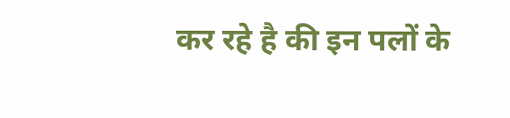कर रहे है की इन पलों के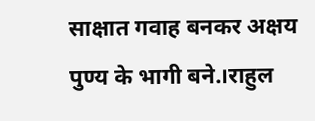साक्षात गवाह बनकर अक्षय पुण्य के भागी बने.।राहुल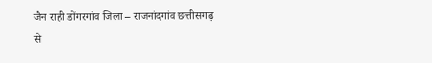जैन राही डोंगरगांव जिला – राजनांदगांव छत्तीसगढ़ से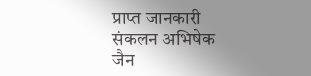प्राप्त जानकारी
संकलन अभिषेक जैन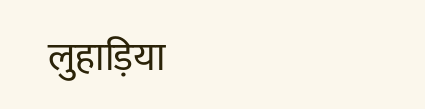लुहाड़िया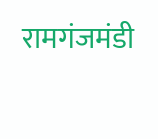रामगंजमंडी